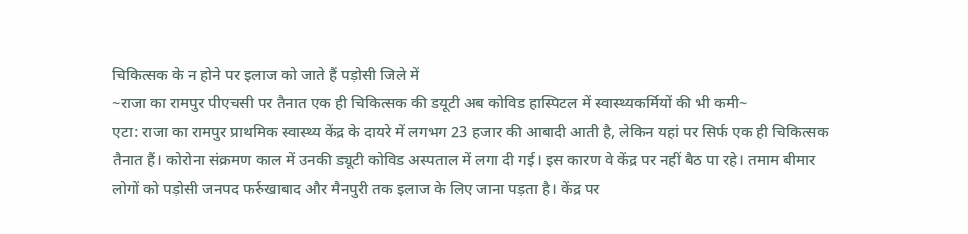चिकित्सक के न होने पर इलाज को जाते हैं पड़ोसी जिले में
~राजा का रामपुर पीएचसी पर तैनात एक ही चिकित्सक की डयूटी अब कोविड हास्पिटल में स्वास्थ्यकर्मियों की भी कमी~
एटा: राजा का रामपुर प्राथमिक स्वास्थ्य केंद्र के दायरे में लगभग 23 हजार की आबादी आती है, लेकिन यहां पर सिर्फ एक ही चिकित्सक तैनात हैं। कोरोना संक्रमण काल में उनकी ड्यूटी कोविड अस्पताल में लगा दी गई। इस कारण वे केंद्र पर नहीं बैठ पा रहे। तमाम बीमार लोगों को पड़ोसी जनपद फर्रुखाबाद और मैनपुरी तक इलाज के लिए जाना पड़ता है। केंद्र पर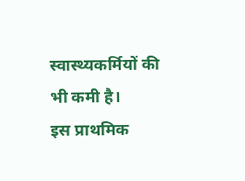स्वास्थ्यकर्मियों की भी कमी है।
इस प्राथमिक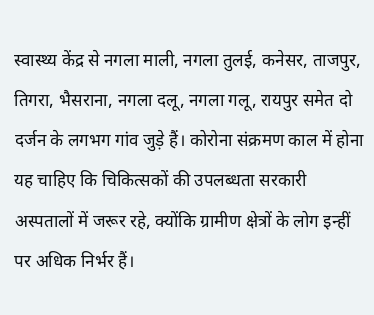स्वास्थ्य केंद्र से नगला माली, नगला तुलई, कनेसर, ताजपुर, तिगरा, भैसराना, नगला दलू, नगला गलू, रायपुर समेत दो दर्जन के लगभग गांव जुड़े हैं। कोरोना संक्रमण काल में होना यह चाहिए कि चिकित्सकों की उपलब्धता सरकारी अस्पतालों में जरूर रहे, क्योंकि ग्रामीण क्षेत्रों के लोग इन्हीं पर अधिक निर्भर हैं।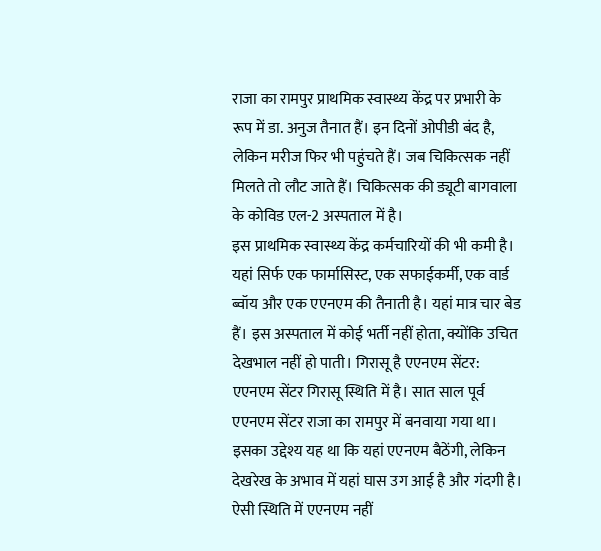राजा का रामपुर प्राथमिक स्वास्थ्य केंद्र पर प्रभारी के रूप में डा. अनुज तैनात हैं। इन दिनों ओपीडी बंद है, लेकिन मरीज फिर भी पहुंचते हैं। जब चिकित्सक नहीं मिलते तो लौट जाते हैं। चिकित्सक की ड्यूटी बागवाला के कोविड एल-2 अस्पताल में है।
इस प्राथमिक स्वास्थ्य केंद्र कर्मचारियों की भी कमी है। यहां सिर्फ एक फार्मासिस्ट, एक सफाईकर्मी, एक वार्ड ब्वॉय और एक एएनएम की तैनाती है। यहां मात्र चार बेड हैं। इस अस्पताल में कोई भर्ती नहीं होता, क्योंकि उचित देखभाल नहीं हो पाती। गिरासू है एएनएम सेंटर:
एएनएम सेंटर गिरासू स्थिति में है। सात साल पूर्व एएनएम सेंटर राजा का रामपुर में बनवाया गया था। इसका उद्देश्य यह था कि यहां एएनएम बैठेंगी, लेकिन देखरेख के अभाव में यहां घास उग आई है और गंदगी है। ऐसी स्थिति में एएनएम नहीं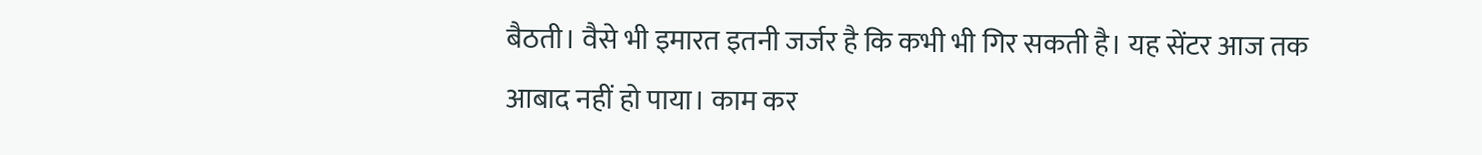बैठती। वैसे भी इमारत इतनी जर्जर है कि कभी भी गिर सकती है। यह सेंटर आज तक आबाद नहीं हो पाया। काम कर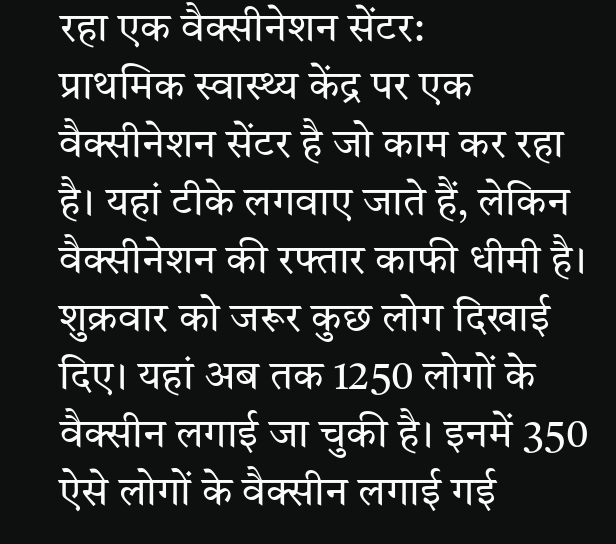रहा एक वैक्सीनेशन सेंटर:
प्राथमिक स्वास्थ्य केंद्र पर एक वैक्सीनेशन सेंटर है जो काम कर रहा है। यहां टीके लगवाए जाते हैं, लेकिन वैक्सीनेशन की रफ्तार काफी धीमी है। शुक्रवार को जरूर कुछ लोग दिखाई दिए। यहां अब तक 1250 लोगों के वैक्सीन लगाई जा चुकी है। इनमें 350 ऐसे लोगों के वैक्सीन लगाई गई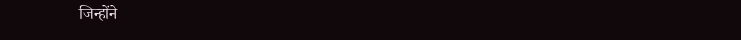जिन्होंने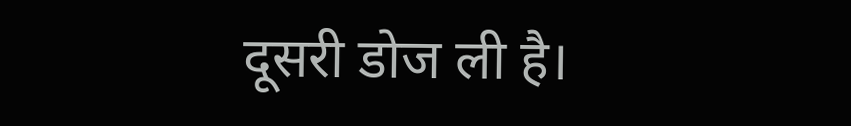दूसरी डोज ली है।